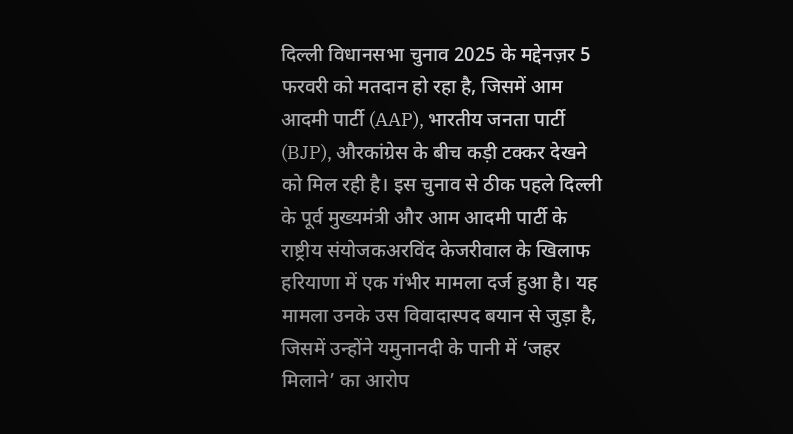दिल्ली विधानसभा चुनाव 2025 के मद्देनज़र 5 फरवरी को मतदान हो रहा है, जिसमें आम आदमी पार्टी (AAP), भारतीय जनता पार्टी (BJP), औरकांग्रेस के बीच कड़ी टक्कर देखने को मिल रही है। इस चुनाव से ठीक पहले दिल्ली के पूर्व मुख्यमंत्री और आम आदमी पार्टी के राष्ट्रीय संयोजकअरविंद केजरीवाल के खिलाफ हरियाणा में एक गंभीर मामला दर्ज हुआ है। यह मामला उनके उस विवादास्पद बयान से जुड़ा है, जिसमें उन्होंने यमुनानदी के पानी में ‘जहर मिलाने’ का आरोप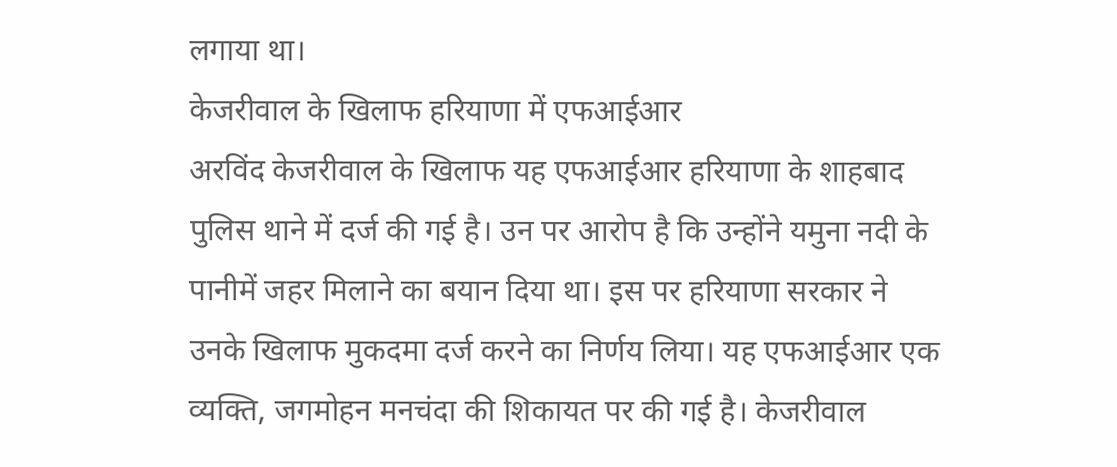लगाया था।
केजरीवाल के खिलाफ हरियाणा में एफआईआर
अरविंद केजरीवाल के खिलाफ यह एफआईआर हरियाणा के शाहबाद पुलिस थाने में दर्ज की गई है। उन पर आरोप है कि उन्होंने यमुना नदी के पानीमें जहर मिलाने का बयान दिया था। इस पर हरियाणा सरकार ने उनके खिलाफ मुकदमा दर्ज करने का निर्णय लिया। यह एफआईआर एक व्यक्ति, जगमोहन मनचंदा की शिकायत पर की गई है। केजरीवाल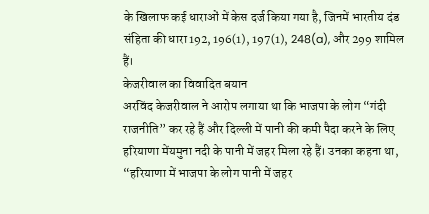के खिलाफ कई धाराओं में केस दर्ज किया गया है, जिनमें भारतीय दंड संहिता की धारा192, 196(1), 197(1), 248(a), और 299 शामिल हैं।
केजरीवाल का विवादित बयान
अरविंद केजरीवाल ने आरोप लगाया था कि भाजपा के लोग “गंदी राजनीति” कर रहे हैं और दिल्ली में पानी की कमी पैदा करने के लिए हरियाणा मेंयमुना नदी के पानी में जहर मिला रहे हैं। उनका कहना था, “हरियाणा में भाजपा के लोग पानी में जहर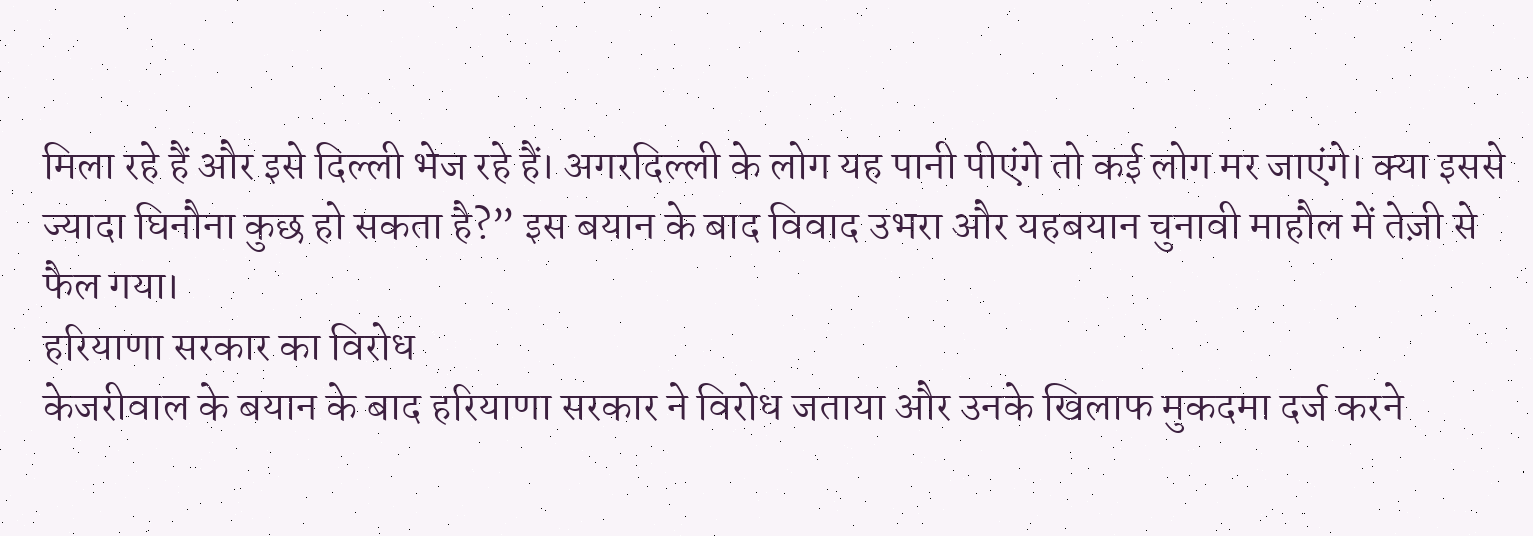मिला रहे हैं और इसे दिल्ली भेज रहे हैं। अगरदिल्ली के लोग यह पानी पीएंगे तो कई लोग मर जाएंगे। क्या इससे ज्यादा घिनौना कुछ हो सकता है?” इस बयान के बाद विवाद उभरा और यहबयान चुनावी माहौल में तेज़ी से फैल गया।
हरियाणा सरकार का विरोध
केजरीवाल के बयान के बाद हरियाणा सरकार ने विरोध जताया और उनके खिलाफ मुकदमा दर्ज करने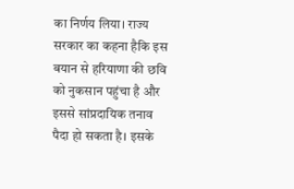का निर्णय लिया। राज्य सरकार का कहना हैकि इस बयान से हरियाणा की छवि को नुकसान पहुंचा है और इससे सांप्रदायिक तनाव पैदा हो सकता है। इसके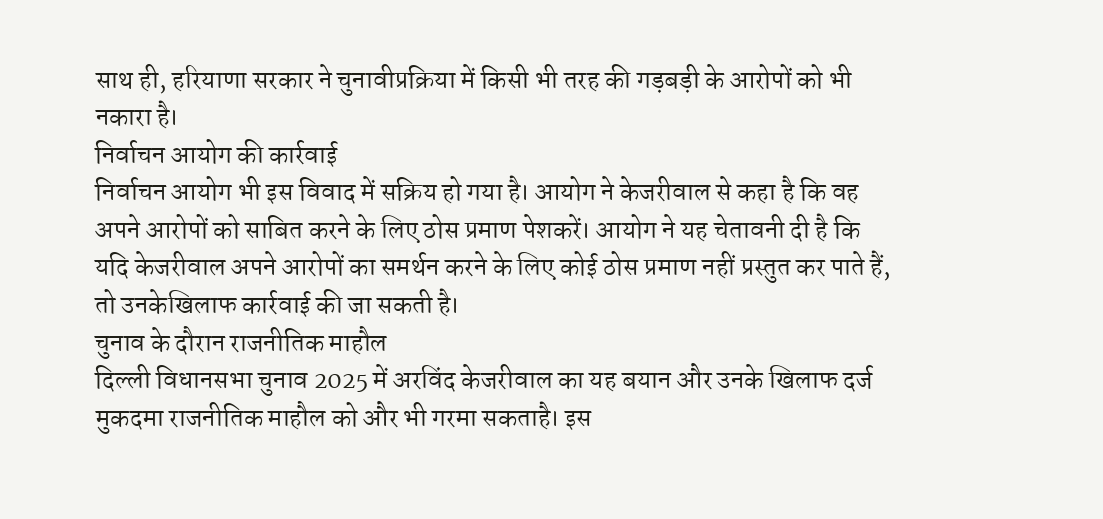साथ ही, हरियाणा सरकार ने चुनावीप्रक्रिया में किसी भी तरह की गड़बड़ी के आरोपों को भी नकारा है।
निर्वाचन आयोग की कार्रवाई
निर्वाचन आयोग भी इस विवाद में सक्रिय हो गया है। आयोग ने केजरीवाल से कहा है कि वह अपने आरोपों को साबित करने के लिए ठोस प्रमाण पेशकरें। आयोग ने यह चेतावनी दी है कि यदि केजरीवाल अपने आरोपों का समर्थन करने के लिए कोई ठोस प्रमाण नहीं प्रस्तुत कर पाते हैं, तो उनकेखिलाफ कार्रवाई की जा सकती है।
चुनाव के दौरान राजनीतिक माहौल
दिल्ली विधानसभा चुनाव 2025 में अरविंद केजरीवाल का यह बयान और उनके खिलाफ दर्ज मुकदमा राजनीतिक माहौल को और भी गरमा सकताहै। इस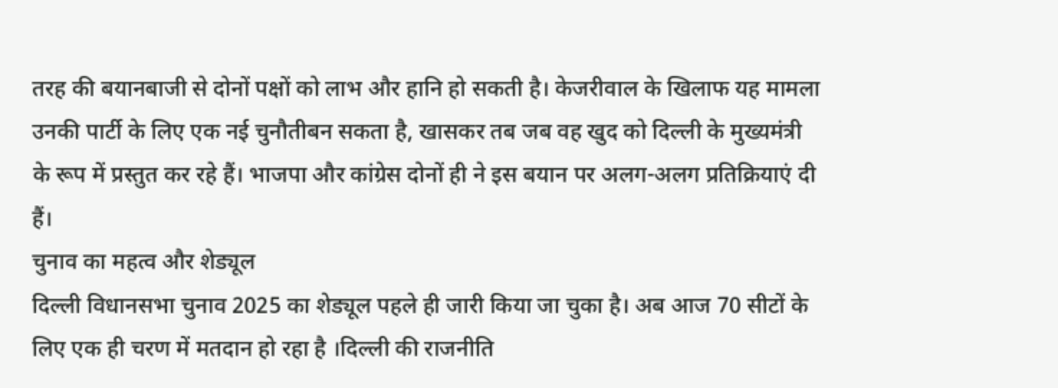तरह की बयानबाजी से दोनों पक्षों को लाभ और हानि हो सकती है। केजरीवाल के खिलाफ यह मामला उनकी पार्टी के लिए एक नई चुनौतीबन सकता है, खासकर तब जब वह खुद को दिल्ली के मुख्यमंत्री के रूप में प्रस्तुत कर रहे हैं। भाजपा और कांग्रेस दोनों ही ने इस बयान पर अलग-अलग प्रतिक्रियाएं दी हैं।
चुनाव का महत्व और शेड्यूल
दिल्ली विधानसभा चुनाव 2025 का शेड्यूल पहले ही जारी किया जा चुका है। अब आज 70 सीटों के लिए एक ही चरण में मतदान हो रहा है ।दिल्ली की राजनीति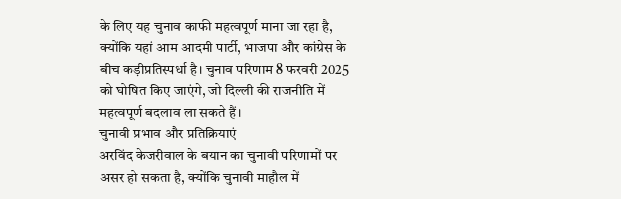के लिए यह चुनाव काफी महत्वपूर्ण माना जा रहा है, क्योंकि यहां आम आदमी पार्टी, भाजपा और कांग्रेस के बीच कड़ीप्रतिस्पर्धा है। चुनाव परिणाम 8 फरवरी 2025 को घोषित किए जाएंगे, जो दिल्ली की राजनीति में महत्वपूर्ण बदलाव ला सकते हैं।
चुनावी प्रभाव और प्रतिक्रियाएं
अरविंद केजरीवाल के बयान का चुनावी परिणामों पर असर हो सकता है, क्योंकि चुनावी माहौल में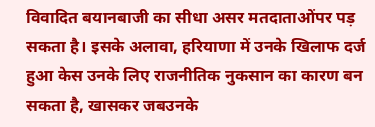विवादित बयानबाजी का सीधा असर मतदाताओंपर पड़ सकता है। इसके अलावा, हरियाणा में उनके खिलाफ दर्ज हुआ केस उनके लिए राजनीतिक नुकसान का कारण बन सकता है, खासकर जबउनके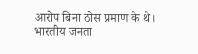आरोप बिना ठोस प्रमाण के थे।
भारतीय जनता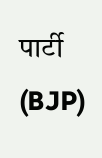पार्टी (BJP)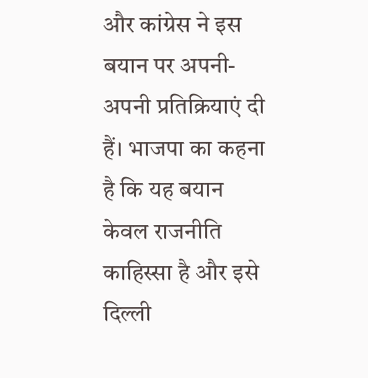और कांग्रेस ने इस बयान पर अपनी-अपनी प्रतिक्रियाएं दी हैं। भाजपा का कहना है कि यह बयान केवल राजनीति काहिस्सा है और इसे दिल्ली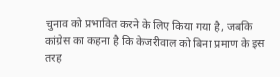चुनाव को प्रभावित करने के लिए किया गया है, जबकि कांग्रेस का कहना है कि केजरीवाल को बिना प्रमाण के इस तरह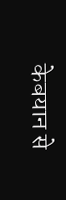केबयान से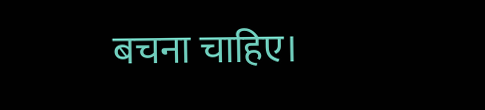बचना चाहिए।